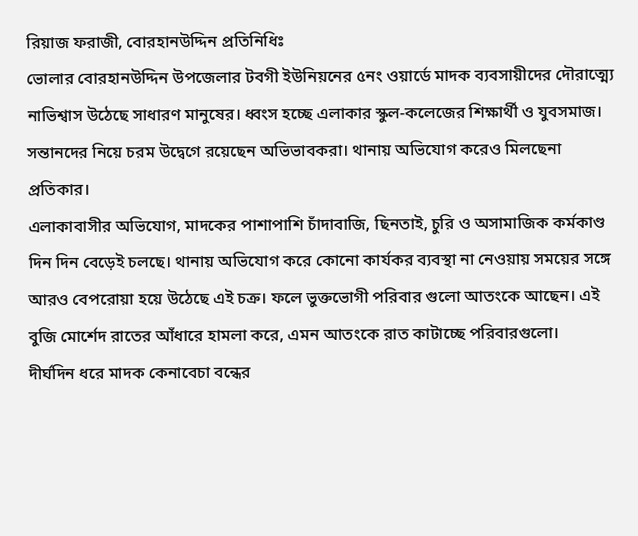রিয়াজ ফরাজী, বোরহানউদ্দিন প্রতিনিধিঃ
ভোলার বোরহানউদ্দিন উপজেলার টবগী ইউনিয়নের ৫নং ওয়ার্ডে মাদক ব্যবসায়ীদের দৌরাত্ম্যে নাভিশ্বাস উঠেছে সাধারণ মানুষের। ধ্বংস হচ্ছে এলাকার স্কুল-কলেজের শিক্ষার্থী ও যুবসমাজ। সন্তানদের নিয়ে চরম উদ্বেগে রয়েছেন অভিভাবকরা। থানায় অভিযোগ করেও মিলছেনা প্রতিকার।
এলাকাবাসীর অভিযোগ, মাদকের পাশাপাশি চাঁদাবাজি, ছিনতাই, চুরি ও অসামাজিক কর্মকাণ্ড দিন দিন বেড়েই চলছে। থানায় অভিযোগ করে কোনো কার্যকর ব্যবস্থা না নেওয়ায় সময়ের সঙ্গে আরও বেপরোয়া হয়ে উঠেছে এই চক্র। ফলে ভুক্তভোগী পরিবার গুলো আতংকে আছেন। এই বুজি মোর্শেদ রাতের আঁধারে হামলা করে, এমন আতংকে রাত কাটাচ্ছে পরিবারগুলো।
দীর্ঘদিন ধরে মাদক কেনাবেচা বন্ধের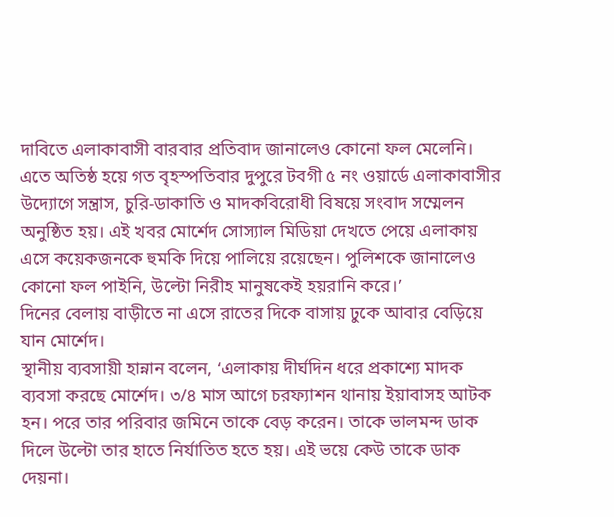দাবিতে এলাকাবাসী বারবার প্রতিবাদ জানালেও কোনো ফল মেলেনি। এতে অতিষ্ঠ হয়ে গত বৃহস্পতিবার দুপুরে টবগী ৫ নং ওয়ার্ডে এলাকাবাসীর উদ্যোগে সন্ত্রাস, চুরি-ডাকাতি ও মাদকবিরোধী বিষয়ে সংবাদ সম্মেলন অনুষ্ঠিত হয়। এই খবর মোর্শেদ সোস্যাল মিডিয়া দেখতে পেয়ে এলাকায় এসে কয়েকজনকে হুমকি দিয়ে পালিয়ে রয়েছেন। পুলিশকে জানালেও কোনো ফল পাইনি, উল্টো নিরীহ মানুষকেই হয়রানি করে।’
দিনের বেলায় বাড়ীতে না এসে রাতের দিকে বাসায় ঢুকে আবার বেড়িয়ে যান মোর্শেদ।
স্থানীয় ব্যবসায়ী হান্নান বলেন, ‘এলাকায় দীর্ঘদিন ধরে প্রকাশ্যে মাদক ব্যবসা করছে মোর্শেদ। ৩/৪ মাস আগে চরফ্যাশন থানায় ইয়াবাসহ আটক হন। পরে তার পরিবার জমিনে তাকে বেড় করেন। তাকে ভালমন্দ ডাক দিলে উল্টো তার হাতে নির্যাতিত হতে হয়। এই ভয়ে কেউ তাকে ডাক দেয়না।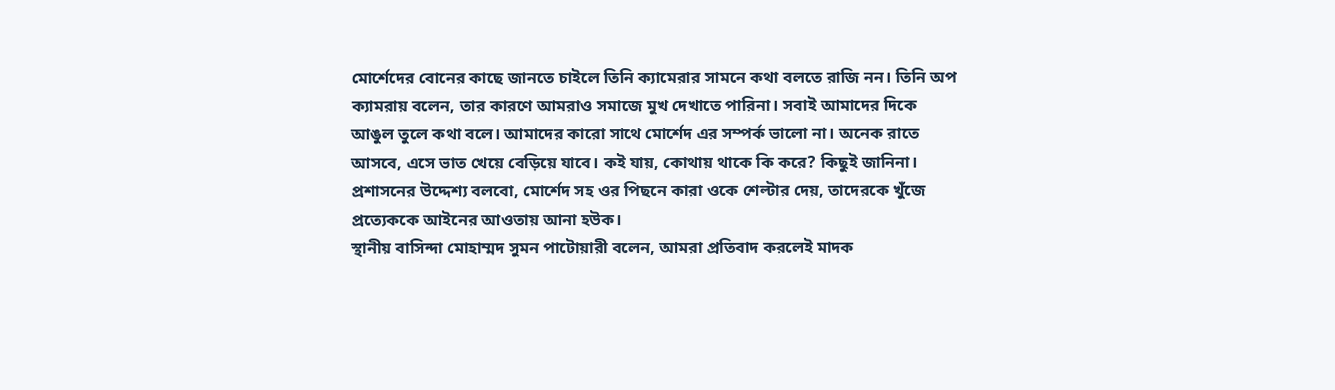মোর্শেদের বোনের কাছে জানতে চাইলে তিনি ক্যামেরার সামনে কথা বলতে রাজি নন। তিনি অপ ক্যামরায় বলেন, তার কারণে আমরাও সমাজে মুখ দেখাতে পারিনা। সবাই আমাদের দিকে আঙুল তুলে কথা বলে। আমাদের কারো সাথে মোর্শেদ এর সম্পর্ক ভালো না। অনেক রাতে আসবে, এসে ভাত খেয়ে বেড়িয়ে যাবে। কই যায়, কোথায় থাকে কি করে? কিছুই জানিনা। প্রশাসনের উদ্দেশ্য বলবো, মোর্শেদ সহ ওর পিছনে কারা ওকে শেল্টার দেয়, তাদেরকে খুঁজে প্রত্যেককে আইনের আওতায় আনা হউক।
স্থানীয় বাসিন্দা মোহাম্মদ সুমন পাটোয়ারী বলেন, আমরা প্রতিবাদ করলেই মাদক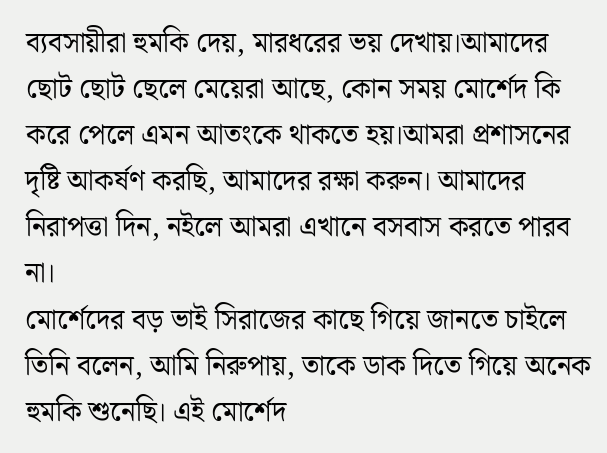ব্যবসায়ীরা হুমকি দেয়, মারধরের ভয় দেখায়।আমাদের ছোট ছোট ছেলে মেয়েরা আছে, কোন সময় মোর্শেদ কি করে পেলে এমন আতংকে থাকতে হয়।আমরা প্রশাসনের দৃষ্টি আকর্ষণ করছি, আমাদের রক্ষা করুন। আমাদের নিরাপত্তা দিন, নইলে আমরা এখানে বসবাস করতে পারব না।
মোর্শেদের বড় ভাই সিরাজের কাছে গিয়ে জানতে চাইলে তিনি বলেন, আমি নিরুপায়, তাকে ডাক দিতে গিয়ে অনেক হুমকি শুনেছি। এই মোর্শেদ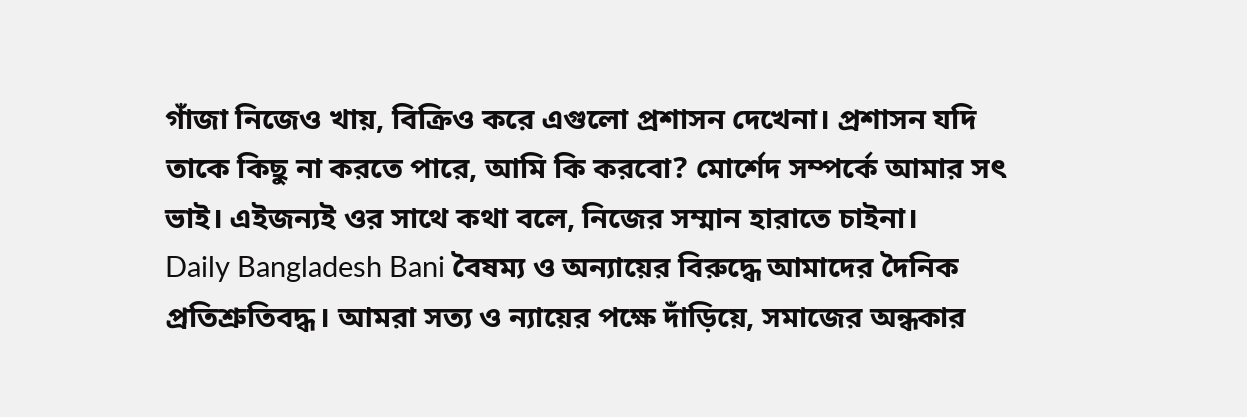গাঁজা নিজেও খায়, বিক্রিও করে এগুলো প্রশাসন দেখেনা। প্রশাসন যদি তাকে কিছু না করতে পারে, আমি কি করবো? মোর্শেদ সম্পর্কে আমার সৎ ভাই। এইজন্যই ওর সাথে কথা বলে, নিজের সম্মান হারাতে চাইনা।
Daily Bangladesh Bani বৈষম্য ও অন্যায়ের বিরুদ্ধে আমাদের দৈনিক প্রতিশ্রুতিবদ্ধ। আমরা সত্য ও ন্যায়ের পক্ষে দাঁড়িয়ে, সমাজের অন্ধকার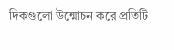দিকগুলো উন্মোচন করে প্রতিটি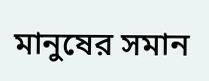মানুষের সমান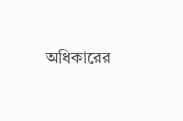অধিকারের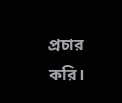প্রচার করি।